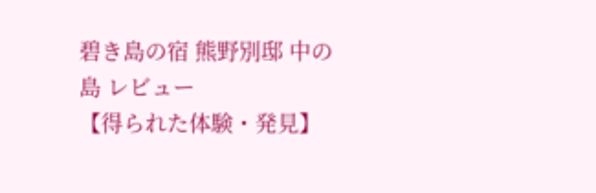碧き島の宿 熊野別邸 中の島 レビュー
【得られた体験・発見】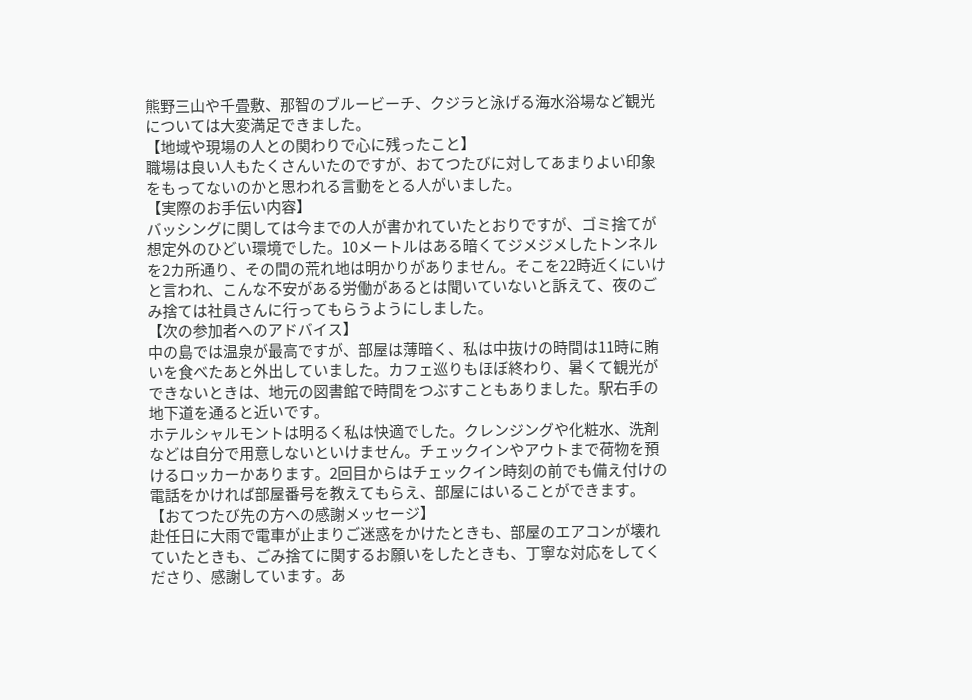熊野三山や千畳敷、那智のブルービーチ、クジラと泳げる海水浴場など観光については大変満足できました。
【地域や現場の人との関わりで心に残ったこと】
職場は良い人もたくさんいたのですが、おてつたびに対してあまりよい印象をもってないのかと思われる言動をとる人がいました。
【実際のお手伝い内容】
バッシングに関しては今までの人が書かれていたとおりですが、ゴミ捨てが想定外のひどい環境でした。10メートルはある暗くてジメジメしたトンネルを2カ所通り、その間の荒れ地は明かりがありません。そこを22時近くにいけと言われ、こんな不安がある労働があるとは聞いていないと訴えて、夜のごみ捨ては社員さんに行ってもらうようにしました。
【次の参加者へのアドバイス】
中の島では温泉が最高ですが、部屋は薄暗く、私は中抜けの時間は11時に賄いを食べたあと外出していました。カフェ巡りもほぼ終わり、暑くて観光ができないときは、地元の図書館で時間をつぶすこともありました。駅右手の地下道を通ると近いです。
ホテルシャルモントは明るく私は快適でした。クレンジングや化粧水、洗剤などは自分で用意しないといけません。チェックインやアウトまで荷物を預けるロッカーかあります。2回目からはチェックイン時刻の前でも備え付けの電話をかければ部屋番号を教えてもらえ、部屋にはいることができます。
【おてつたび先の方への感謝メッセージ】
赴任日に大雨で電車が止まりご迷惑をかけたときも、部屋のエアコンが壊れていたときも、ごみ捨てに関するお願いをしたときも、丁寧な対応をしてくださり、感謝しています。あ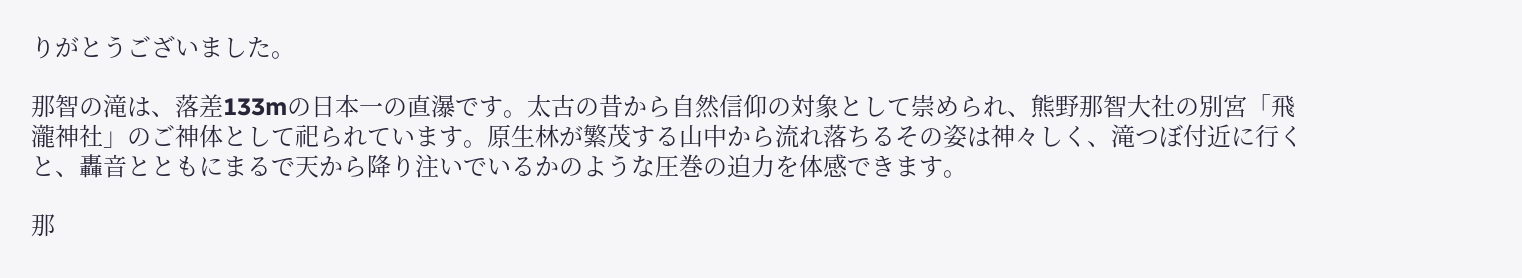りがとうございました。

那智の滝は、落差133mの日本一の直瀑です。太古の昔から自然信仰の対象として崇められ、熊野那智大社の別宮「飛瀧神社」のご神体として祀られています。原生林が繁茂する山中から流れ落ちるその姿は神々しく、滝つぼ付近に行くと、轟音とともにまるで天から降り注いでいるかのような圧巻の迫力を体感できます。

那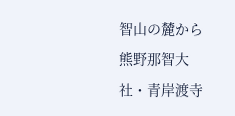智山の麓から熊野那智大社・青岸渡寺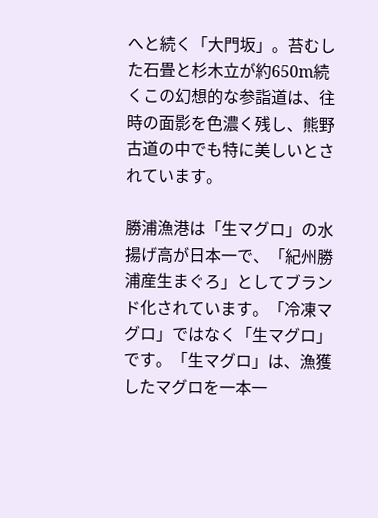へと続く「大門坂」。苔むした石畳と杉木立が約650m続くこの幻想的な参詣道は、往時の面影を色濃く残し、熊野古道の中でも特に美しいとされています。

勝浦漁港は「生マグロ」の水揚げ高が日本一で、「紀州勝浦産生まぐろ」としてブランド化されています。「冷凍マグロ」ではなく「生マグロ」です。「生マグロ」は、漁獲したマグロを一本一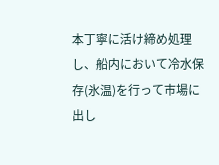本丁寧に活け締め処理し、船内において冷水保存(氷温)を行って市場に出し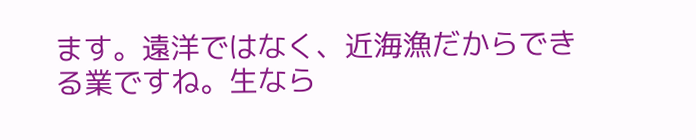ます。遠洋ではなく、近海漁だからできる業ですね。生なら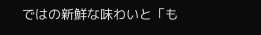ではの新鮮な味わいと「も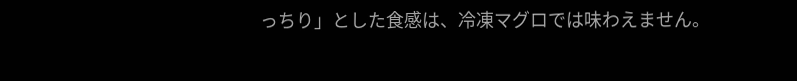っちり」とした食感は、冷凍マグロでは味わえません。